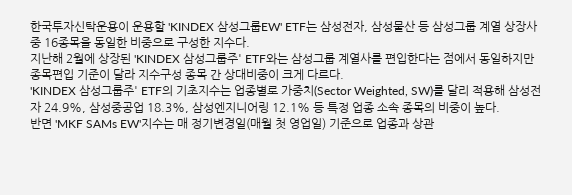한국투자신탁운용이 운용할 'KINDEX 삼성그룹EW' ETF는 삼성전자, 삼성물산 등 삼성그룹 계열 상장사 중 16종목을 동일한 비중으로 구성한 지수다.
지난해 2월에 상장된 'KINDEX 삼성그룹주' ETF와는 삼성그룹 계열사를 편입한다는 점에서 동일하지만 종목편입 기준이 달라 지수구성 종목 간 상대비중이 크게 다르다.
'KINDEX 삼성그룹주' ETF의 기초지수는 업종별로 가중치(Sector Weighted, SW)를 달리 적용해 삼성전자 24.9%, 삼성중공업 18.3%, 삼성엔지니어링 12.1% 등 특정 업종 소속 종목의 비중이 높다.
반면 'MKF SAMs EW'지수는 매 정기변경일(매월 첫 영업일) 기준으로 업종과 상관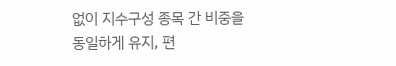없이 지수구성 종목 간 비중을 동일하게 유지, 편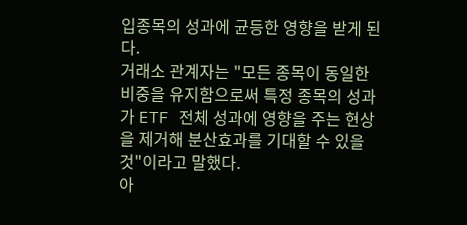입종목의 성과에 균등한 영향을 받게 된다.
거래소 관계자는 "모든 종목이 동일한 비중을 유지함으로써 특정 종목의 성과가 ETF 전체 성과에 영향을 주는 현상을 제거해 분산효과를 기대할 수 있을 것"이라고 말했다.
아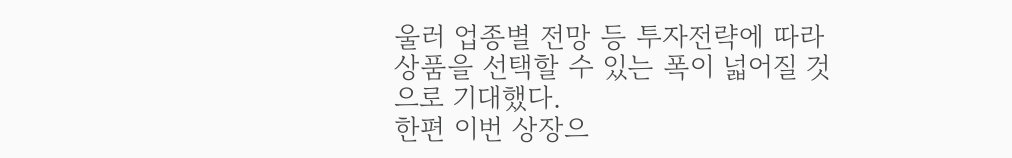울러 업종별 전망 등 투자전략에 따라 상품을 선택할 수 있는 폭이 넓어질 것으로 기대했다.
한편 이번 상장으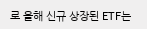로 올해 신규 상장된 ETF는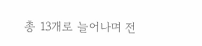총 13개로 늘어나며 전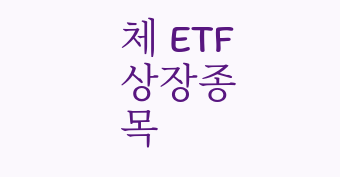체 ETF 상장종목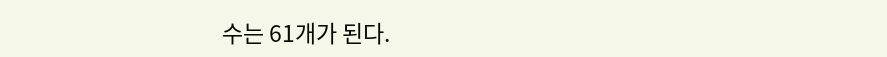수는 61개가 된다.